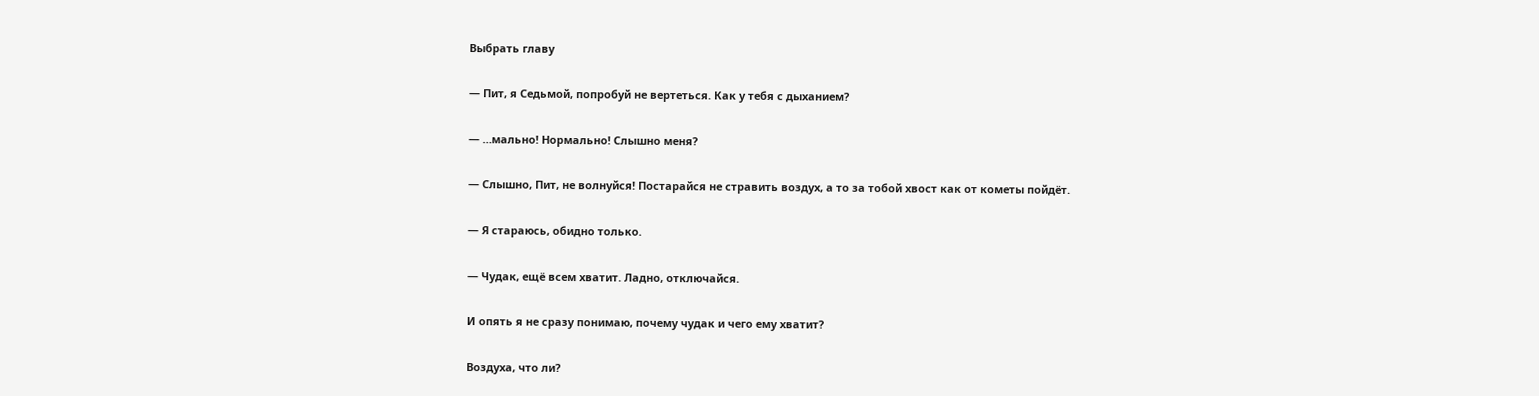Выбрать главу

— Пит, я Седьмой, попробуй не вертеться. Как у тебя с дыханием?

— …мально! Нормально! Слышно меня?

— Слышно, Пит, не волнуйся! Постарайся не стравить воздух, а то за тобой хвост как от кометы пойдёт.

— Я стараюсь, обидно только.

— Чудак, ещё всем хватит. Ладно, отключайся.

И опять я не сразу понимаю, почему чудак и чего ему хватит?

Воздуха, что ли?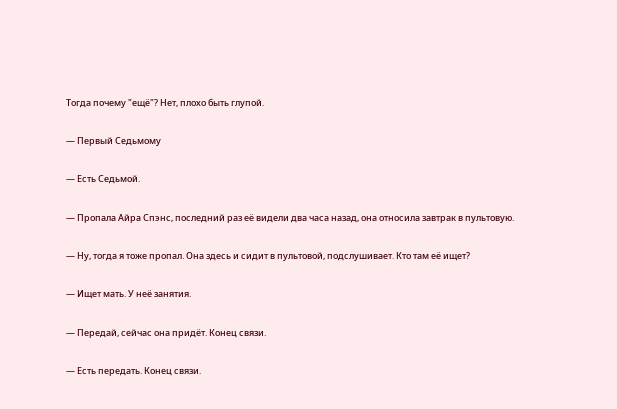Тогда почему "ещё"? Нет, плохо быть глупой.

— Первый Седьмому

— Есть Седьмой.

— Пропала Айра Спэнс, последний раз её видели два часа назад, она относила завтрак в пультовую.

— Ну, тогда я тоже пропал. Она здесь и сидит в пультовой, подслушивает. Кто там её ищет?

— Ищет мать. У неё занятия.

— Передай, сейчас она придёт. Конец связи.

— Есть передать. Конец связи.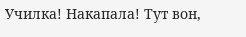Училка! Накапала! Тут вон,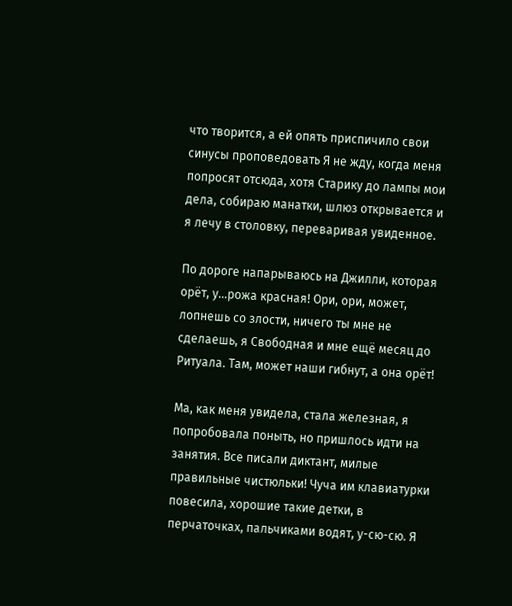что творится, а ей опять приспичило свои синусы проповедовать Я не жду, когда меня попросят отсюда, хотя Старику до лампы мои дела, собираю манатки, шлюз открывается и я лечу в столовку, переваривая увиденное.

По дороге напарываюсь на Джилли, которая орёт, у…рожа красная! Ори, ори, может, лопнешь со злости, ничего ты мне не сделаешь, я Свободная и мне ещё месяц до Ритуала. Там, может наши гибнут, а она орёт!

Ма, как меня увидела, стала железная, я попробовала поныть, но пришлось идти на занятия. Все писали диктант, милые правильные чистюльки! Чуча им клавиатурки повесила, хорошие такие детки, в перчаточках, пальчиками водят, у-сю-сю. Я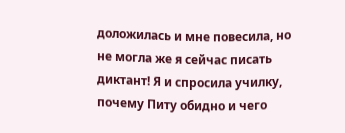доложилась и мне повесила, но не могла же я сейчас писать диктант! Я и спросила училку, почему Питу обидно и чего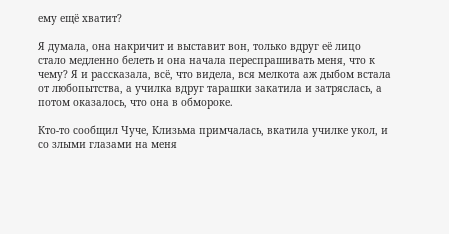ему ещё хватит?

Я думала, она накричит и выставит вон, только вдруг её лицо стало медленно белеть и она начала переспрашивать меня, что к чему? Я и рассказала, всё, что видела, вся мелкота аж дыбом встала от любопытства, а училка вдруг тарашки закатила и затряслась, а потом оказалось, что она в обмороке.

Кто-то сообщил Чуче, Клизьма примчалась, вкатила училке укол, и со злыми глазами на меня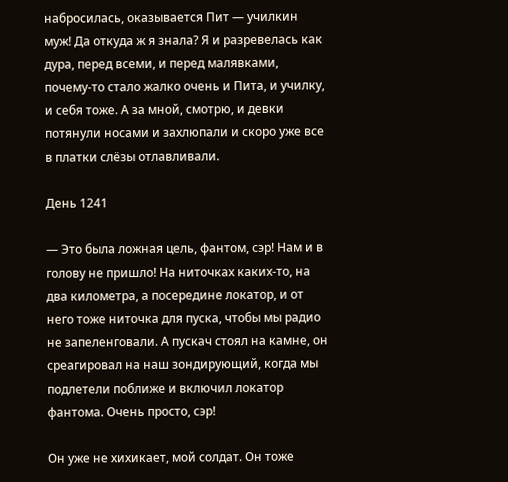набросилась, оказывается Пит — училкин муж! Да откуда ж я знала? Я и разревелась как дура, перед всеми, и перед малявками, почему-то стало жалко очень и Пита, и училку, и себя тоже. А за мной, смотрю, и девки потянули носами и захлюпали и скоро уже все в платки слёзы отлавливали.

День 1241

— Это была ложная цель, фантом, сэр! Нам и в голову не пришло! На ниточках каких-то, на два километра, а посередине локатор, и от него тоже ниточка для пуска, чтобы мы радио не запеленговали. А пускач стоял на камне, он среагировал на наш зондирующий, когда мы подлетели поближе и включил локатор фантома. Очень просто, сэр!

Он уже не хихикает, мой солдат. Он тоже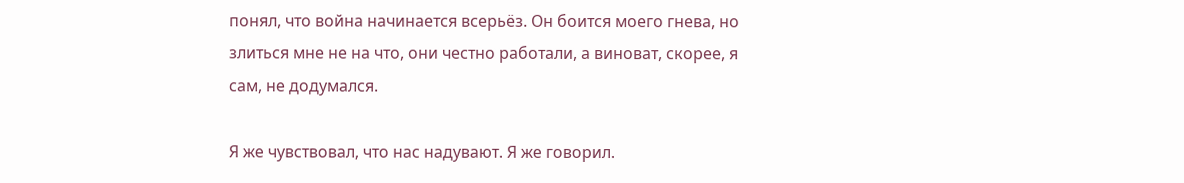понял, что война начинается всерьёз. Он боится моего гнева, но злиться мне не на что, они честно работали, а виноват, скорее, я сам, не додумался.

Я же чувствовал, что нас надувают. Я же говорил.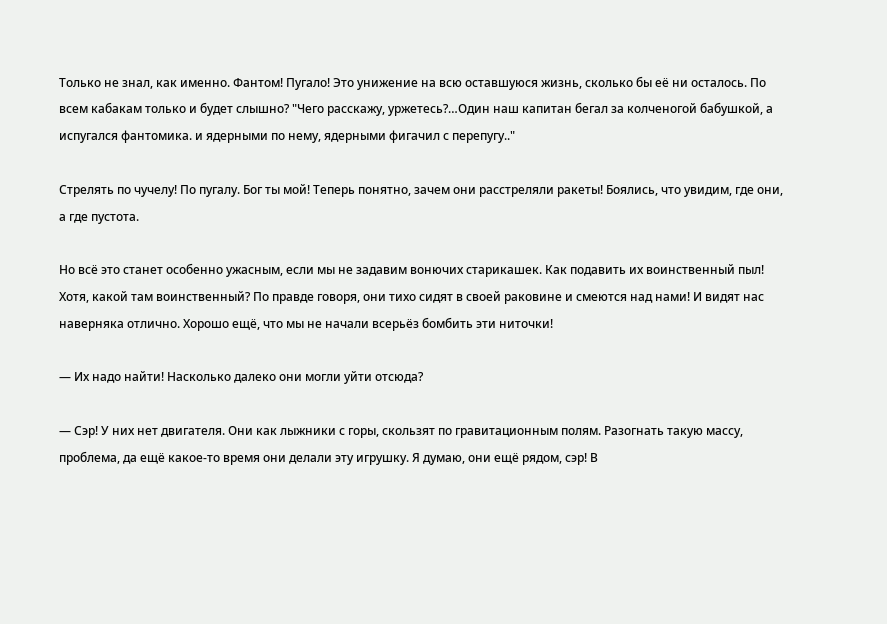Только не знал, как именно. Фантом! Пугало! Это унижение на всю оставшуюся жизнь, сколько бы её ни осталось. По всем кабакам только и будет слышно? "Чего расскажу, уржетесь?…Один наш капитан бегал за колченогой бабушкой, а испугался фантомика. и ядерными по нему, ядерными фигачил с перепугу.."

Стрелять по чучелу! По пугалу. Бог ты мой! Теперь понятно, зачем они расстреляли ракеты! Боялись, что увидим, где они, а где пустота.

Но всё это станет особенно ужасным, если мы не задавим вонючих старикашек. Как подавить их воинственный пыл! Хотя, какой там воинственный? По правде говоря, они тихо сидят в своей раковине и смеются над нами! И видят нас наверняка отлично. Хорошо ещё, что мы не начали всерьёз бомбить эти ниточки!

— Их надо найти! Насколько далеко они могли уйти отсюда?

— Сэр! У них нет двигателя. Они как лыжники с горы, скользят по гравитационным полям. Разогнать такую массу, проблема, да ещё какое-то время они делали эту игрушку. Я думаю, они ещё рядом, сэр! В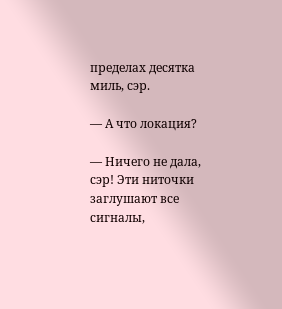пределах десятка миль, сэр.

— А что локация?

— Ничего не дала, сэр! Эти ниточки заглушают все сигналы,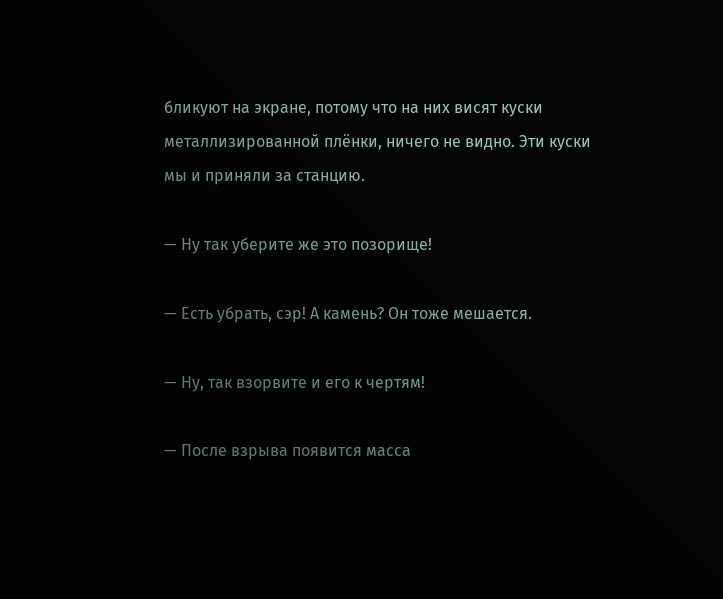бликуют на экране, потому что на них висят куски металлизированной плёнки, ничего не видно. Эти куски мы и приняли за станцию.

— Ну так уберите же это позорище!

— Есть убрать, сэр! А камень? Он тоже мешается.

— Ну, так взорвите и его к чертям!

— После взрыва появится масса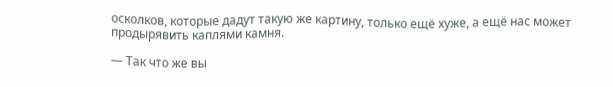осколков, которые дадут такую же картину, только ещё хуже, а ещё нас может продырявить каплями камня.

— Так что же вы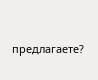предлагаете?